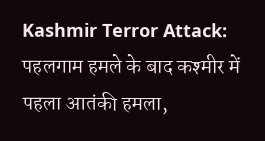Kashmir Terror Attack: पहलगाम हमले के बाद कश्मीर में पहला आतंकी हमला,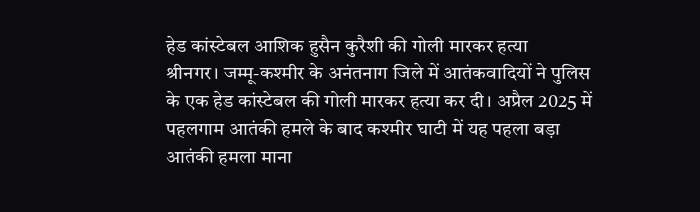हेड कांस्टेबल आशिक हुसैन कुरैशी की गोली मारकर हत्या
श्रीनगर। जम्मू-कश्मीर के अनंतनाग जिले में आतंकवादियों ने पुलिस के एक हेड कांस्टेबल की गोली मारकर हत्या कर दी। अप्रैल 2025 में पहलगाम आतंकी हमले के बाद कश्मीर घाटी में यह पहला बड़ा आतंकी हमला माना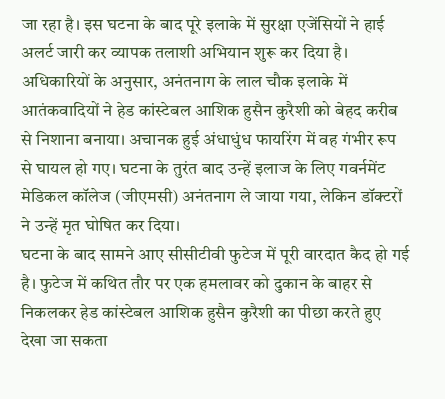जा रहा है। इस घटना के बाद पूरे इलाके में सुरक्षा एजेंसियों ने हाई अलर्ट जारी कर व्यापक तलाशी अभियान शुरू कर दिया है।
अधिकारियों के अनुसार, अनंतनाग के लाल चौक इलाके में आतंकवादियों ने हेड कांस्टेबल आशिक हुसैन कुरैशी को बेहद करीब से निशाना बनाया। अचानक हुई अंधाधुंध फायरिंग में वह गंभीर रूप से घायल हो गए। घटना के तुरंत बाद उन्हें इलाज के लिए गवर्नमेंट मेडिकल कॉलेज (जीएमसी) अनंतनाग ले जाया गया, लेकिन डॉक्टरों ने उन्हें मृत घोषित कर दिया।
घटना के बाद सामने आए सीसीटीवी फुटेज में पूरी वारदात कैद हो गई है। फुटेज में कथित तौर पर एक हमलावर को दुकान के बाहर से निकलकर हेड कांस्टेबल आशिक हुसैन कुरैशी का पीछा करते हुए देखा जा सकता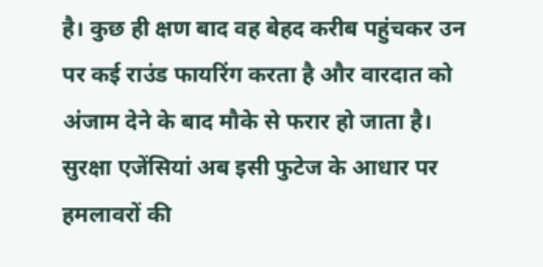है। कुछ ही क्षण बाद वह बेहद करीब पहुंचकर उन पर कई राउंड फायरिंग करता है और वारदात को अंजाम देने के बाद मौके से फरार हो जाता है। सुरक्षा एजेंसियां अब इसी फुटेज के आधार पर हमलावरों की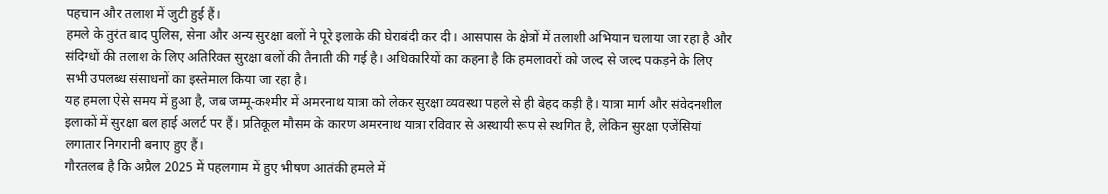पहचान और तलाश में जुटी हुई हैं।
हमले के तुरंत बाद पुलिस, सेना और अन्य सुरक्षा बलों ने पूरे इलाके की घेराबंदी कर दी। आसपास के क्षेत्रों में तलाशी अभियान चलाया जा रहा है और संदिग्धों की तलाश के लिए अतिरिक्त सुरक्षा बलों की तैनाती की गई है। अधिकारियों का कहना है कि हमलावरों को जल्द से जल्द पकड़ने के लिए सभी उपलब्ध संसाधनों का इस्तेमाल किया जा रहा है।
यह हमला ऐसे समय में हुआ है, जब जम्मू-कश्मीर में अमरनाथ यात्रा को लेकर सुरक्षा व्यवस्था पहले से ही बेहद कड़ी है। यात्रा मार्ग और संवेदनशील इलाकों में सुरक्षा बल हाई अलर्ट पर हैं। प्रतिकूल मौसम के कारण अमरनाथ यात्रा रविवार से अस्थायी रूप से स्थगित है, लेकिन सुरक्षा एजेंसियां लगातार निगरानी बनाए हुए हैं।
गौरतलब है कि अप्रैल 2025 में पहलगाम में हुए भीषण आतंकी हमले में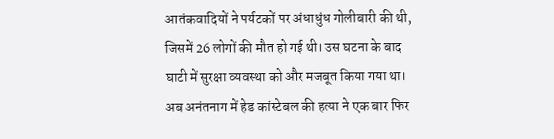आतंकवादियों ने पर्यटकों पर अंधाधुंध गोलीबारी की थी, जिसमें 26 लोगों की मौत हो गई थी। उस घटना के बाद घाटी में सुरक्षा व्यवस्था को और मजबूत किया गया था। अब अनंतनाग में हेड कांस्टेबल की हत्या ने एक बार फिर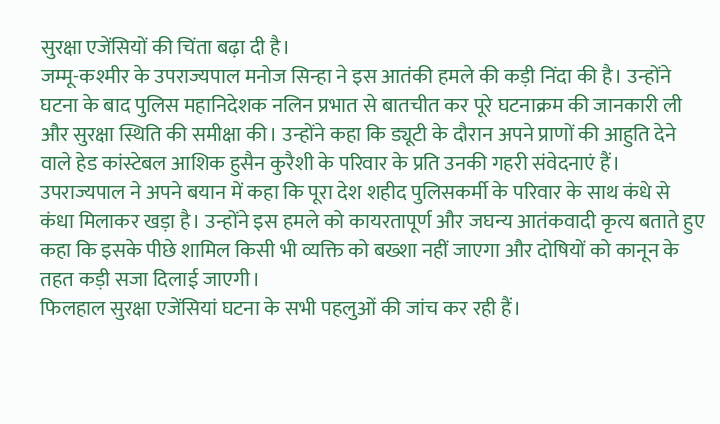सुरक्षा एजेंसियों की चिंता बढ़ा दी है।
जम्मू-कश्मीर के उपराज्यपाल मनोज सिन्हा ने इस आतंकी हमले की कड़ी निंदा की है। उन्होंने घटना के बाद पुलिस महानिदेशक नलिन प्रभात से बातचीत कर पूरे घटनाक्रम की जानकारी ली और सुरक्षा स्थिति की समीक्षा की। उन्होंने कहा कि ड्यूटी के दौरान अपने प्राणों की आहुति देने वाले हेड कांस्टेबल आशिक हुसैन कुरैशी के परिवार के प्रति उनकी गहरी संवेदनाएं हैं।
उपराज्यपाल ने अपने बयान में कहा कि पूरा देश शहीद पुलिसकर्मी के परिवार के साथ कंधे से कंधा मिलाकर खड़ा है। उन्होंने इस हमले को कायरतापूर्ण और जघन्य आतंकवादी कृत्य बताते हुए कहा कि इसके पीछे शामिल किसी भी व्यक्ति को बख्शा नहीं जाएगा और दोषियों को कानून के तहत कड़ी सजा दिलाई जाएगी।
फिलहाल सुरक्षा एजेंसियां घटना के सभी पहलुओं की जांच कर रही हैं।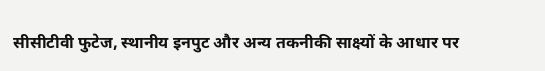सीसीटीवी फुटेज, स्थानीय इनपुट और अन्य तकनीकी साक्ष्यों के आधार पर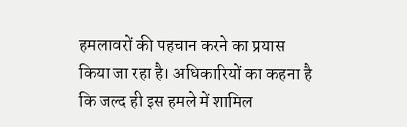हमलावरों की पहचान करने का प्रयास किया जा रहा है। अधिकारियों का कहना है कि जल्द ही इस हमले में शामिल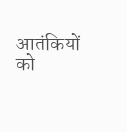आतंकियों को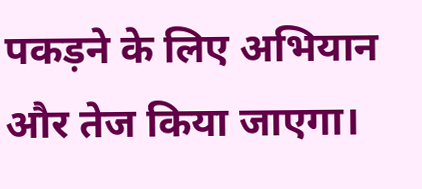पकड़ने के लिए अभियान और तेज किया जाएगा।